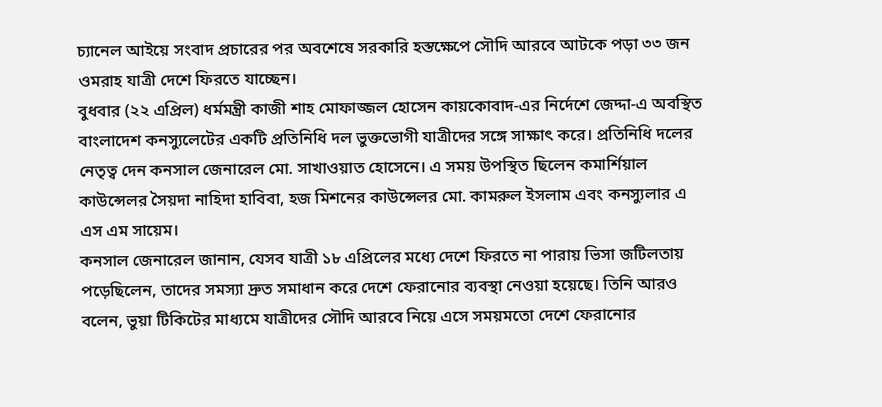চ্যানেল আইয়ে সংবাদ প্রচারের পর অবশেষে সরকারি হস্তক্ষেপে সৌদি আরবে আটকে পড়া ৩৩ জন ওমরাহ যাত্রী দেশে ফিরতে যাচ্ছেন।
বুধবার (২২ এপ্রিল) ধর্মমন্ত্রী কাজী শাহ মোফাজ্জল হোসেন কায়কোবাদ-এর নির্দেশে জেদ্দা-এ অবস্থিত বাংলাদেশ কনস্যুলেটের একটি প্রতিনিধি দল ভুক্তভোগী যাত্রীদের সঙ্গে সাক্ষাৎ করে। প্রতিনিধি দলের নেতৃত্ব দেন কনসাল জেনারেল মো. সাখাওয়াত হোসেনে। এ সময় উপস্থিত ছিলেন কমার্শিয়াল কাউন্সেলর সৈয়দা নাহিদা হাবিবা, হজ মিশনের কাউন্সেলর মো. কামরুল ইসলাম এবং কনস্যুলার এ এস এম সায়েম।
কনসাল জেনারেল জানান, যেসব যাত্রী ১৮ এপ্রিলের মধ্যে দেশে ফিরতে না পারায় ভিসা জটিলতায় পড়েছিলেন, তাদের সমস্যা দ্রুত সমাধান করে দেশে ফেরানোর ব্যবস্থা নেওয়া হয়েছে। তিনি আরও বলেন, ভুয়া টিকিটের মাধ্যমে যাত্রীদের সৌদি আরবে নিয়ে এসে সময়মতো দেশে ফেরানোর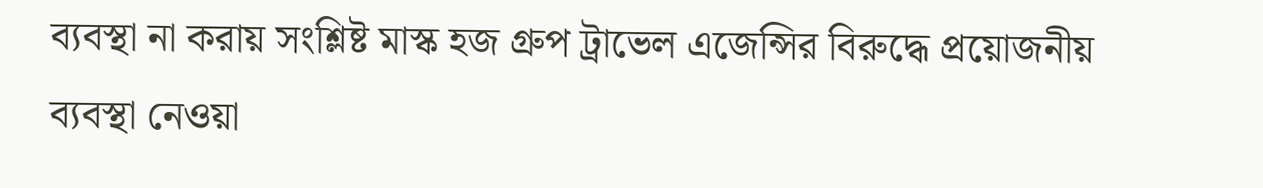ব্যবস্থা না করায় সংশ্লিষ্ট মাস্ক হজ গ্রুপ ট্রাভেল এজেন্সির বিরুদ্ধে প্রয়োজনীয় ব্যবস্থা নেওয়া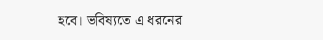হবে। ভবিষ্যতে এ ধরনের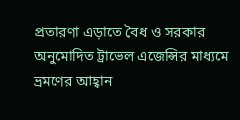প্রতারণা এড়াতে বৈধ ও সরকার অনুমোদিত ট্রাভেল এজেন্সির মাধ্যমে ভ্রমণের আহ্বান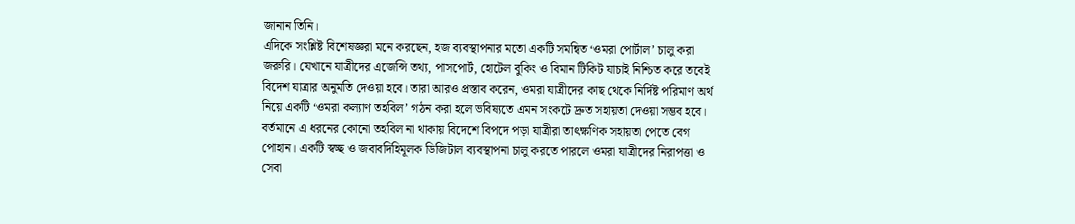জানান তিনি।
এদিকে সংশ্লিষ্ট বিশেষজ্ঞরা মনে করছেন, হজ ব্যবস্থাপনার মতো একটি সমন্বিত ‘ওমরা পোর্টাল’ চালু করা জরুরি। যেখানে যাত্রীদের এজেন্সি তথ্য, পাসপোর্ট, হোটেল বুকিং ও বিমান টিকিট যাচাই নিশ্চিত করে তবেই বিদেশ যাত্রার অনুমতি দেওয়া হবে। তারা আরও প্রস্তাব করেন, ওমরা যাত্রীদের কাছ থেকে নির্দিষ্ট পরিমাণ অর্থ নিয়ে একটি ‘ওমরা কল্যাণ তহবিল’ গঠন করা হলে ভবিষ্যতে এমন সংকটে দ্রুত সহায়তা দেওয়া সম্ভব হবে। বর্তমানে এ ধরনের কোনো তহবিল না থাকায় বিদেশে বিপদে পড়া যাত্রীরা তাৎক্ষণিক সহায়তা পেতে বেগ পোহান। একটি স্বচ্ছ ও জবাবদিহিমূলক ডিজিটাল ব্যবস্থাপনা চালু করতে পারলে ওমরা যাত্রীদের নিরাপত্তা ও সেবা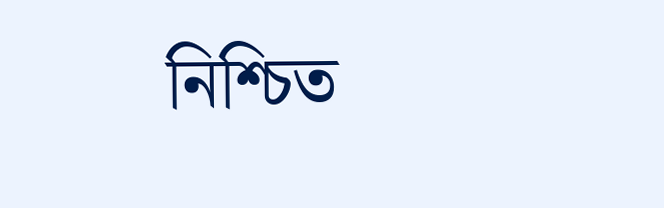নিশ্চিত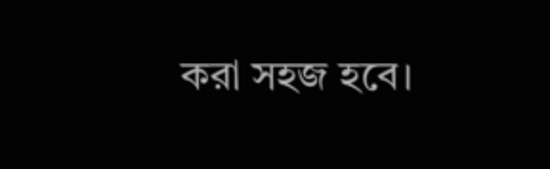করা সহজ হবে।